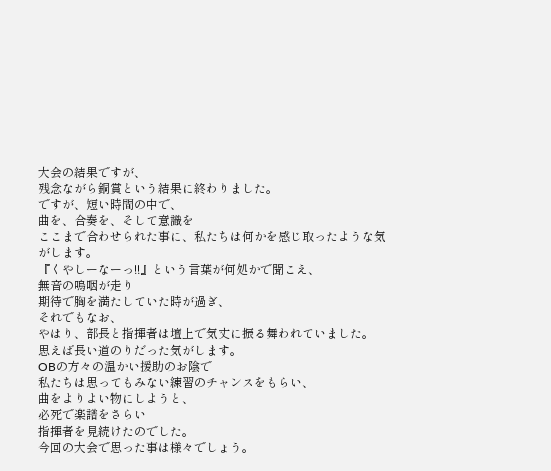大会の結果ですが、
残念ながら銅賞という結果に終わりました。
ですが、短い時間の中で、
曲を、合奏を、そして意識を
ここまで合わせられた事に、私たちは何かを感じ取ったような気がします。
『くやしーなーっ!!』という言葉が何処かで聞こえ、
無音の嗚咽が走り
期待で胸を満たしていた時が過ぎ、
それでもなお、
やはり、部長と指揮者は壇上で気丈に振る舞われていました。
思えば長い道のりだった気がします。
OBの方々の温かい援助のお陰で
私たちは思ってもみない練習のチャンスをもらい、
曲をよりよい物にしようと、
必死で楽譜をさらい
指揮者を見続けたのでした。
今回の大会で思った事は様々でしょう。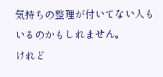気持ちの整理が付いてない人もいるのかもしれません。
けれど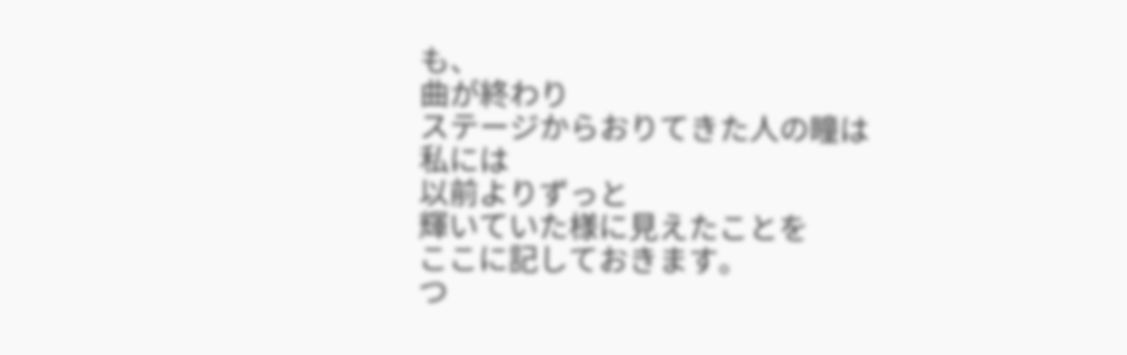も、
曲が終わり
ステージからおりてきた人の瞳は
私には
以前よりずっと
輝いていた様に見えたことを
ここに記しておきます。
つ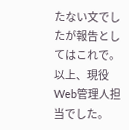たない文でしたが報告としてはこれで。
以上、現役Web管理人担当でした。